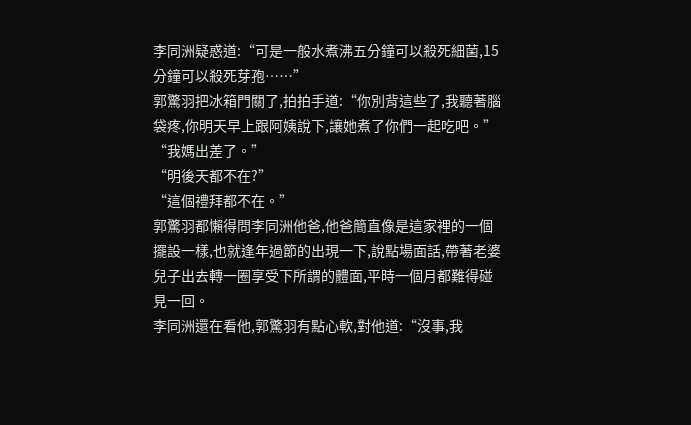李同洲疑惑道:“可是一般水煮沸五分鐘可以殺死細菌,15分鐘可以殺死芽孢……”
郭驚羽把冰箱門關了,拍拍手道:“你別背這些了,我聽著腦袋疼,你明天早上跟阿姨說下,讓她煮了你們一起吃吧。”
“我媽出差了。”
“明後天都不在?”
“這個禮拜都不在。”
郭驚羽都懶得問李同洲他爸,他爸簡直像是這家裡的一個擺設一樣,也就逢年過節的出現一下,說點場面話,帶著老婆兒子出去轉一圈享受下所謂的體面,平時一個月都難得碰見一回。
李同洲還在看他,郭驚羽有點心軟,對他道:“沒事,我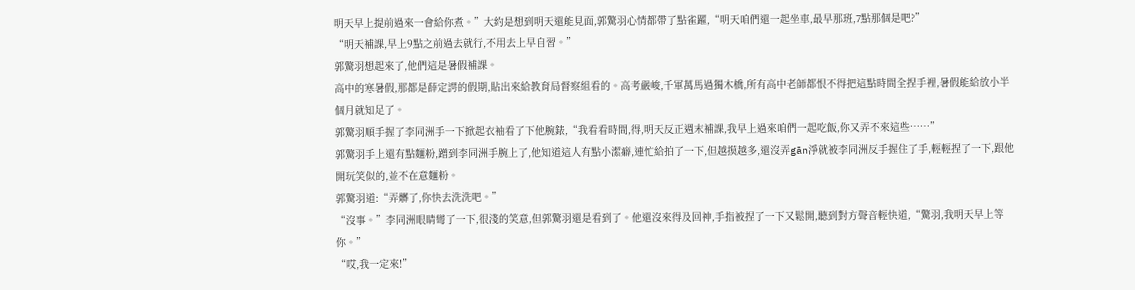明天早上提前過來一會給你煮。”大約是想到明天還能見面,郭驚羽心情都帶了點雀躍,“明天咱們還一起坐車,最早那班,7點那個是吧?”
“明天補課,早上9點之前過去就行,不用去上早自習。”
郭驚羽想起來了,他們這是暑假補課。
高中的寒暑假,那都是薛定諤的假期,貼出來給教育局督察組看的。高考嚴峻,千軍萬馬過獨木橋,所有高中老師都恨不得把這點時間全捏手裡,暑假能給放小半個月就知足了。
郭驚羽順手握了李同洲手一下掀起衣袖看了下他腕錶,“我看看時間,得,明天反正週末補課,我早上過來咱們一起吃飯,你又弄不來這些……”
郭驚羽手上還有點麵粉,蹭到李同洲手腕上了,他知道這人有點小潔癖,連忙給拍了一下,但越摸越多,還沒弄gān淨就被李同洲反手握住了手,輕輕捏了一下,跟他開玩笑似的,並不在意麵粉。
郭驚羽道:“弄髒了,你快去洗洗吧。”
“沒事。”李同洲眼睛彎了一下,很淺的笑意,但郭驚羽還是看到了。他還沒來得及回神,手指被捏了一下又鬆開,聽到對方聲音輕快道,“驚羽,我明天早上等你。”
“哎,我一定來!”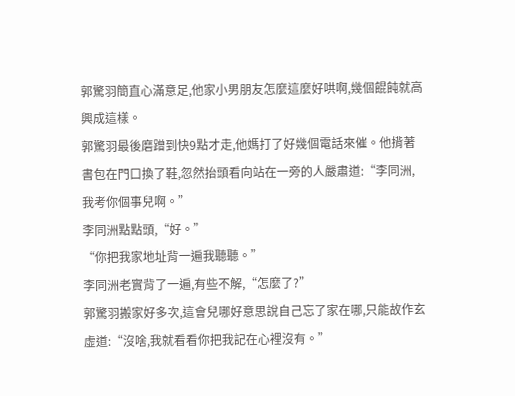郭驚羽簡直心滿意足,他家小男朋友怎麼這麼好哄啊,幾個餛飩就高興成這樣。
郭驚羽最後磨蹭到快9點才走,他媽打了好幾個電話來催。他揹著書包在門口換了鞋,忽然抬頭看向站在一旁的人嚴肅道:“李同洲,我考你個事兒啊。”
李同洲點點頭,“好。”
“你把我家地址背一遍我聽聽。”
李同洲老實背了一遍,有些不解,“怎麼了?”
郭驚羽搬家好多次,這會兒哪好意思說自己忘了家在哪,只能故作玄虛道:“沒啥,我就看看你把我記在心裡沒有。”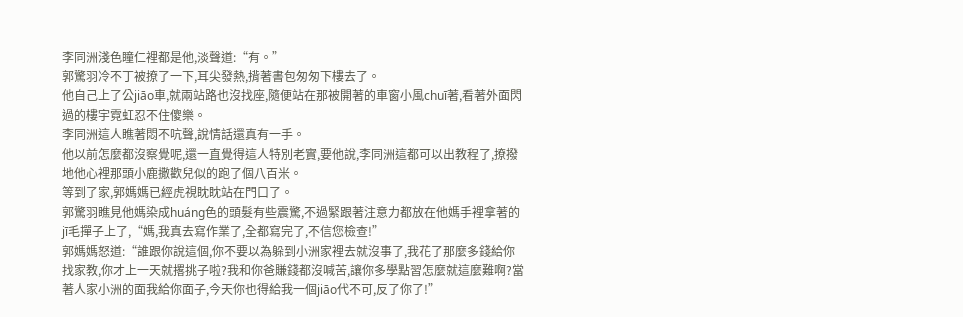李同洲淺色瞳仁裡都是他,淡聲道:“有。”
郭驚羽冷不丁被撩了一下,耳尖發熱,揹著書包匆匆下樓去了。
他自己上了公jiāo車,就兩站路也沒找座,隨便站在那被開著的車窗小風chuī著,看著外面閃過的樓宇霓虹忍不住傻樂。
李同洲這人瞧著悶不吭聲,說情話還真有一手。
他以前怎麼都沒察覺呢,還一直覺得這人特別老實,要他說,李同洲這都可以出教程了,撩撥地他心裡那頭小鹿撒歡兒似的跑了個八百米。
等到了家,郭媽媽已經虎視眈眈站在門口了。
郭驚羽瞧見他媽染成huáng色的頭髮有些震驚,不過緊跟著注意力都放在他媽手裡拿著的jī毛撣子上了,“媽,我真去寫作業了,全都寫完了,不信您檢查!”
郭媽媽怒道:“誰跟你說這個,你不要以為躲到小洲家裡去就沒事了,我花了那麼多錢給你找家教,你才上一天就撂挑子啦?我和你爸賺錢都沒喊苦,讓你多學點習怎麼就這麼難啊?當著人家小洲的面我給你面子,今天你也得給我一個jiāo代不可,反了你了!”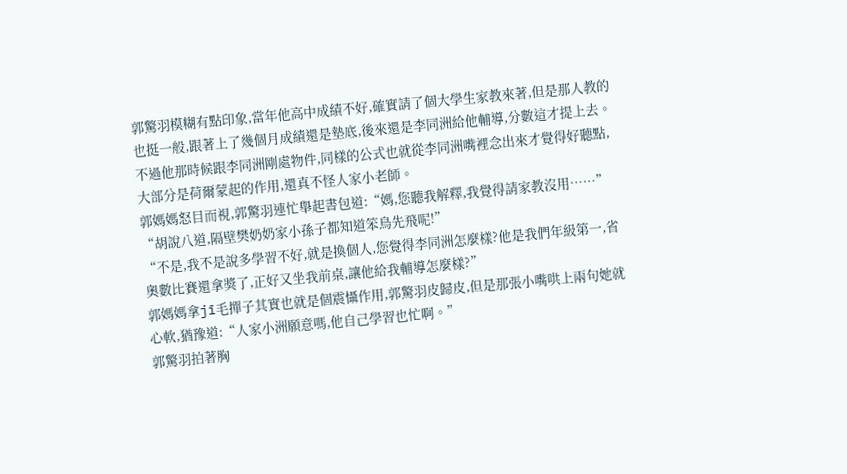郭驚羽模糊有點印象,當年他高中成績不好,確實請了個大學生家教來著,但是那人教的也挺一般,跟著上了幾個月成績還是墊底,後來還是李同洲給他輔導,分數這才提上去。不過他那時候跟李同洲剛處物件,同樣的公式也就從李同洲嘴裡念出來才覺得好聽點,大部分是荷爾蒙起的作用,還真不怪人家小老師。
郭媽媽怒目而視,郭驚羽連忙舉起書包道:“媽,您聽我解釋,我覺得請家教沒用……”
“胡說八道,隔壁樊奶奶家小孫子都知道笨鳥先飛呢!”
“不是,我不是說多學習不好,就是換個人,您覺得李同洲怎麼樣?他是我們年級第一,省奧數比賽還拿獎了,正好又坐我前桌,讓他給我輔導怎麼樣?”
郭媽媽拿jī毛撣子其實也就是個震懾作用,郭驚羽皮歸皮,但是那張小嘴哄上兩句她就心軟,猶豫道:“人家小洲願意嗎,他自己學習也忙啊。”
郭驚羽拍著胸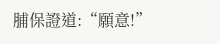脯保證道:“願意!”